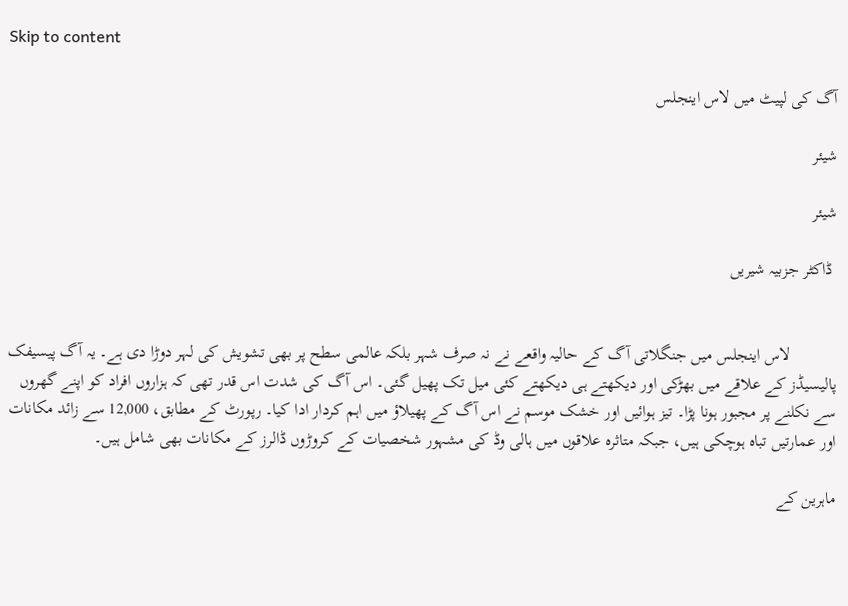Skip to content

آگ کی لپیٹ میں لاس اینجلس

شیئر

شیئر

 ڈاکٹر جزبیہ شیریں


           لاس اینجلس میں جنگلاتی آگ کے حالیہ واقعے نے نہ صرف شہر بلکہ عالمی سطح پر بھی تشویش کی لہر دوڑا دی ہے۔ یہ آگ پیسیفک پالیسیڈز کے علاقے میں بھڑکی اور دیکھتے ہی دیکھتے کئی میل تک پھیل گئی۔ اس آگ کی شدت اس قدر تھی کہ ہزاروں افراد کو اپنے گھروں سے نکلنے پر مجبور ہونا پڑا۔ تیز ہوائیں اور خشک موسم نے اس آگ کے پھیلاؤ میں اہم کردار ادا کیا۔ رپورٹ کے مطابق، 12,000 سے زائد مکانات اور عمارتیں تباہ ہوچکی ہیں، جبکہ متاثرہ علاقوں میں ہالی وڈ کی مشہور شخصیات کے کروڑوں ڈالرز کے مکانات بھی شامل ہیں۔

ماہرین کے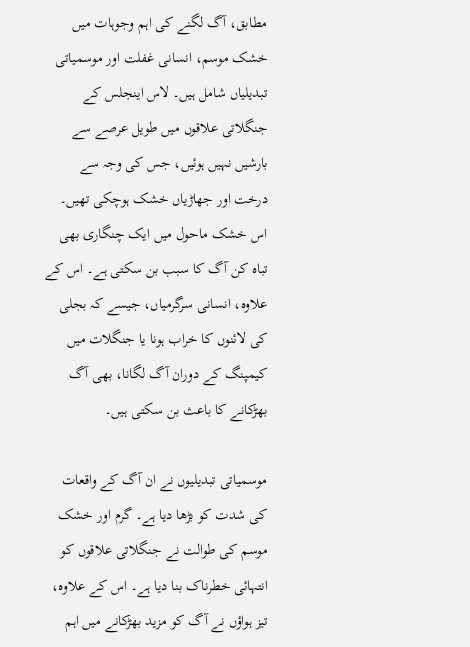مطابق، آگ لگنے کی اہم وجوہات میں خشک موسم، انسانی غفلت اور موسمیاتی تبدیلیاں شامل ہیں۔ لاس اینجلس کے جنگلاتی علاقوں میں طویل عرصے سے بارشیں نہیں ہوئیں، جس کی وجہ سے درخت اور جھاڑیاں خشک ہوچکی تھیں۔ اس خشک ماحول میں ایک چنگاری بھی تباہ کن آگ کا سبب بن سکتی ہے۔ اس کے علاوہ، انسانی سرگرمیاں، جیسے کہ بجلی کی لائنوں کا خراب ہونا یا جنگلات میں کیمپنگ کے دوران آگ لگانا، بھی آگ بھڑکانے کا باعث بن سکتی ہیں۔

موسمیاتی تبدیلیوں نے ان آگ کے واقعات کی شدت کو بڑھا دیا ہے۔ گرم اور خشک موسم کی طوالت نے جنگلاتی علاقوں کو انتہائی خطرناک بنا دیا ہے۔ اس کے علاوہ، تیز ہواؤں نے آگ کو مزید بھڑکانے میں اہم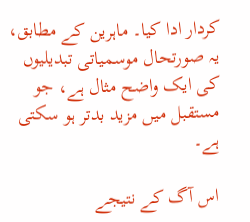کردار ادا کیا۔ ماہرین کے مطابق، یہ صورتحال موسمیاتی تبدیلیوں کی ایک واضح مثال ہے، جو مستقبل میں مزید بدتر ہو سکتی ہے۔

اس آگ کے نتیجے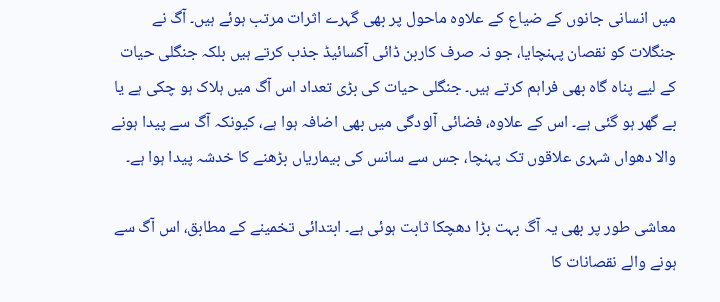میں انسانی جانوں کے ضیاع کے علاوہ ماحول پر بھی گہرے اثرات مرتب ہوئے ہیں۔ آگ نے جنگلات کو نقصان پہنچایا، جو نہ صرف کاربن ڈائی آکسائیڈ جذب کرتے ہیں بلکہ جنگلی حیات کے لیے پناہ گاہ بھی فراہم کرتے ہیں۔ جنگلی حیات کی بڑی تعداد اس آگ میں ہلاک ہو چکی ہے یا بے گھر ہو گئی ہے۔ اس کے علاوہ، فضائی آلودگی میں بھی اضافہ ہوا ہے، کیونکہ آگ سے پیدا ہونے والا دھواں شہری علاقوں تک پہنچا، جس سے سانس کی بیماریاں بڑھنے کا خدشہ پیدا ہوا ہے۔

معاشی طور پر بھی یہ آگ بہت بڑا دھچکا ثابت ہوئی ہے۔ ابتدائی تخمینے کے مطابق، اس آگ سے ہونے والے نقصانات کا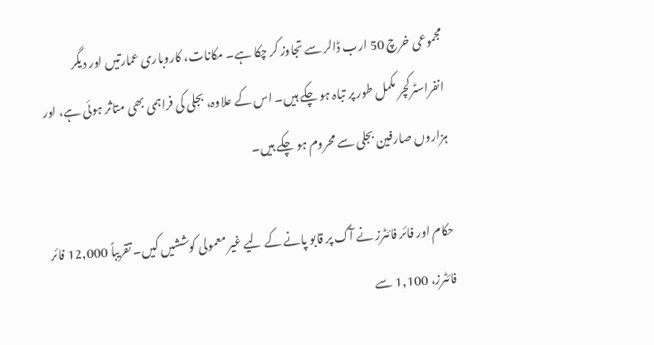مجموعی خرچ 50 ارب ڈالر سے تجاوز کر چکا ہے۔ مکانات، کاروباری عمارتیں اور دیگر انفراسٹرکچر مکمل طور پر تباہ ہو چکے ہیں۔ اس کے علاوہ، بجلی کی فراہمی بھی متاثر ہوئی ہے، اور ہزاروں صارفین بجلی سے محروم ہو چکے ہیں۔

حکام اور فائر فائٹرز نے آگ پر قابو پانے کے لیے غیر معمولی کوششیں کیں۔ تقریباً 12,000 فائر فائٹرز، 1,100 سے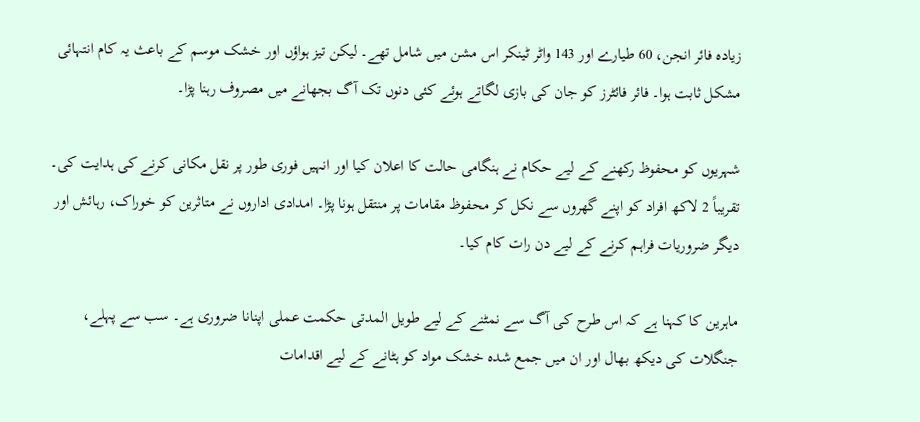زیادہ فائر انجن، 60 طیارے اور 143 واٹر ٹینکر اس مشن میں شامل تھے۔ لیکن تیز ہواؤں اور خشک موسم کے باعث یہ کام انتہائی مشکل ثابت ہوا۔ فائر فائٹرز کو جان کی بازی لگاتے ہوئے کئی دنوں تک آگ بجھانے میں مصروف رہنا پڑا۔

شہریوں کو محفوظ رکھنے کے لیے حکام نے ہنگامی حالت کا اعلان کیا اور انہیں فوری طور پر نقل مکانی کرنے کی ہدایت کی۔ تقریباً 2 لاکھ افراد کو اپنے گھروں سے نکل کر محفوظ مقامات پر منتقل ہونا پڑا۔ امدادی اداروں نے متاثرین کو خوراک، رہائش اور دیگر ضروریات فراہم کرنے کے لیے دن رات کام کیا۔

ماہرین کا کہنا ہے کہ اس طرح کی آگ سے نمٹنے کے لیے طویل المدتی حکمت عملی اپنانا ضروری ہے۔ سب سے پہلے، جنگلات کی دیکھ بھال اور ان میں جمع شدہ خشک مواد کو ہٹانے کے لیے اقدامات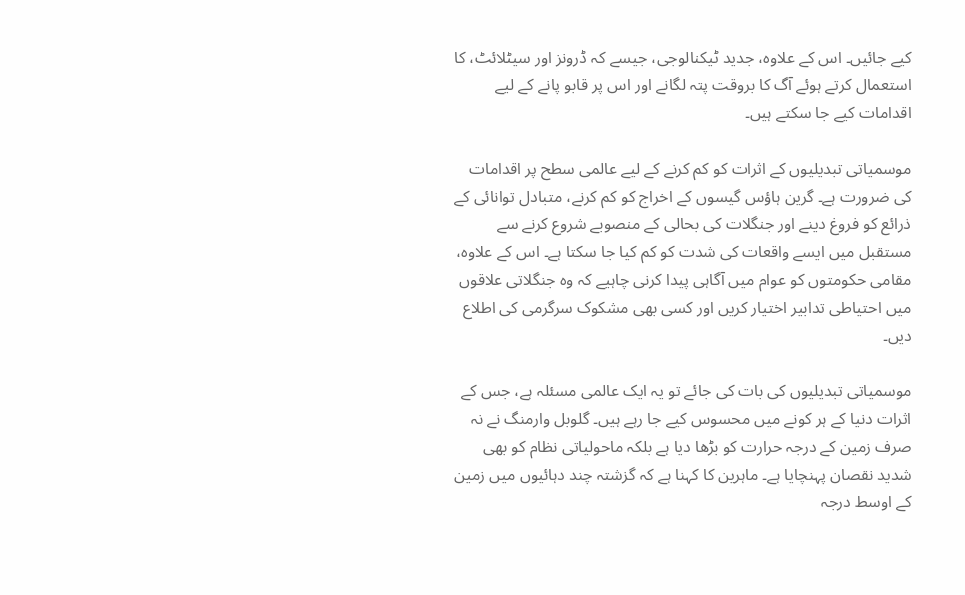کیے جائیں۔ اس کے علاوہ، جدید ٹیکنالوجی، جیسے کہ ڈرونز اور سیٹلائٹ، کا استعمال کرتے ہوئے آگ کا بروقت پتہ لگانے اور اس پر قابو پانے کے لیے اقدامات کیے جا سکتے ہیں۔

موسمیاتی تبدیلیوں کے اثرات کو کم کرنے کے لیے عالمی سطح پر اقدامات کی ضرورت ہے۔ گرین ہاؤس گیسوں کے اخراج کو کم کرنے، متبادل توانائی کے ذرائع کو فروغ دینے اور جنگلات کی بحالی کے منصوبے شروع کرنے سے مستقبل میں ایسے واقعات کی شدت کو کم کیا جا سکتا ہے۔ اس کے علاوہ، مقامی حکومتوں کو عوام میں آگاہی پیدا کرنی چاہیے کہ وہ جنگلاتی علاقوں میں احتیاطی تدابیر اختیار کریں اور کسی بھی مشکوک سرگرمی کی اطلاع دیں۔

موسمیاتی تبدیلیوں کی بات کی جائے تو یہ ایک عالمی مسئلہ ہے، جس کے اثرات دنیا کے ہر کونے میں محسوس کیے جا رہے ہیں۔ گلوبل وارمنگ نے نہ صرف زمین کے درجہ حرارت کو بڑھا دیا ہے بلکہ ماحولیاتی نظام کو بھی شدید نقصان پہنچایا ہے۔ ماہرین کا کہنا ہے کہ گزشتہ چند دہائیوں میں زمین کے اوسط درجہ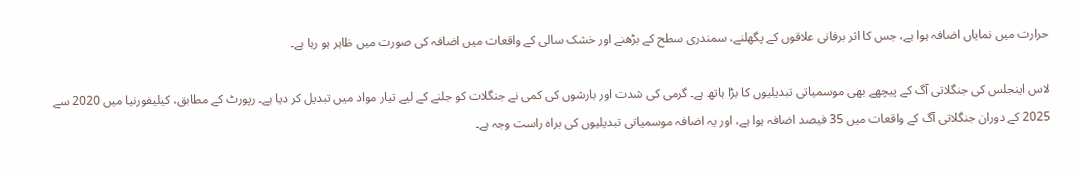حرارت میں نمایاں اضافہ ہوا ہے، جس کا اثر برفانی علاقوں کے پگھلنے، سمندری سطح کے بڑھنے اور خشک سالی کے واقعات میں اضافہ کی صورت میں ظاہر ہو رہا ہے۔

لاس اینجلس کی جنگلاتی آگ کے پیچھے بھی موسمیاتی تبدیلیوں کا بڑا ہاتھ ہے۔ گرمی کی شدت اور بارشوں کی کمی نے جنگلات کو جلنے کے لیے تیار مواد میں تبدیل کر دیا ہے۔ رپورٹ کے مطابق، کیلیفورنیا میں 2020 سے 2025 کے دوران جنگلاتی آگ کے واقعات میں 35 فیصد اضافہ ہوا ہے، اور یہ اضافہ موسمیاتی تبدیلیوں کی براہ راست وجہ ہے۔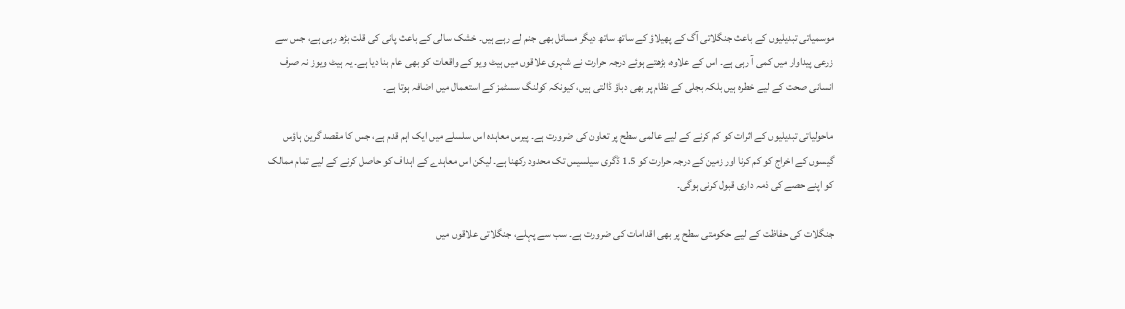موسمیاتی تبدیلیوں کے باعث جنگلاتی آگ کے پھیلاؤ کے ساتھ ساتھ دیگر مسائل بھی جنم لے رہے ہیں۔ خشک سالی کے باعث پانی کی قلت بڑھ رہی ہے، جس سے زرعی پیداوار میں کمی آ رہی ہے۔ اس کے علاوہ، بڑھتے ہوئے درجہ حرارت نے شہری علاقوں میں ہیٹ ویو کے واقعات کو بھی عام بنا دیا ہے۔ یہ ہیٹ ویوز نہ صرف انسانی صحت کے لیے خطرہ ہیں بلکہ بجلی کے نظام پر بھی دباؤ ڈالتی ہیں، کیونکہ کولنگ سسٹمز کے استعمال میں اضافہ ہوتا ہے۔

ماحولیاتی تبدیلیوں کے اثرات کو کم کرنے کے لیے عالمی سطح پر تعاون کی ضرورت ہے۔ پیرس معاہدہ اس سلسلے میں ایک اہم قدم ہے، جس کا مقصد گرین ہاؤس گیسوں کے اخراج کو کم کرنا اور زمین کے درجہ حرارت کو 1.5 ڈگری سیلسیس تک محدود رکھنا ہے۔ لیکن اس معاہدے کے اہداف کو حاصل کرنے کے لیے تمام ممالک کو اپنے حصے کی ذمہ داری قبول کرنی ہوگی۔

جنگلات کی حفاظت کے لیے حکومتی سطح پر بھی اقدامات کی ضرورت ہے۔ سب سے پہلے، جنگلاتی علاقوں میں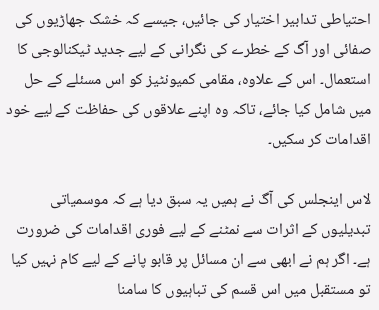احتیاطی تدابیر اختیار کی جائیں، جیسے کہ خشک جھاڑیوں کی صفائی اور آگ کے خطرے کی نگرانی کے لیے جدید ٹیکنالوجی کا استعمال۔ اس کے علاوہ، مقامی کمیونٹیز کو اس مسئلے کے حل میں شامل کیا جائے، تاکہ وہ اپنے علاقوں کی حفاظت کے لیے خود اقدامات کر سکیں۔

لاس اینجلس کی آگ نے ہمیں یہ سبق دیا ہے کہ موسمیاتی تبدیلیوں کے اثرات سے نمٹنے کے لیے فوری اقدامات کی ضرورت ہے۔ اگر ہم نے ابھی سے ان مسائل پر قابو پانے کے لیے کام نہیں کیا تو مستقبل میں اس قسم کی تباہیوں کا سامنا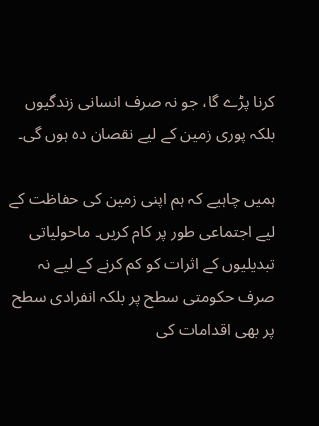کرنا پڑے گا، جو نہ صرف انسانی زندگیوں بلکہ پوری زمین کے لیے نقصان دہ ہوں گی۔

ہمیں چاہیے کہ ہم اپنی زمین کی حفاظت کے لیے اجتماعی طور پر کام کریں۔ ماحولیاتی تبدیلیوں کے اثرات کو کم کرنے کے لیے نہ صرف حکومتی سطح پر بلکہ انفرادی سطح پر بھی اقدامات کی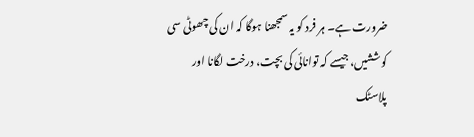ضرورت ہے۔ ہر فرد کو یہ سمجھنا ہوگا کہ ان کی چھوٹی سی کوششیں، جیسے کہ توانائی کی بچت، درخت لگانا اور پلاسٹک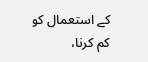کے استعمال کو کم کرنا،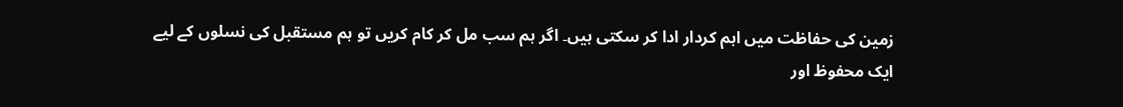زمین کی حفاظت میں اہم کردار ادا کر سکتی ہیں۔ اگر ہم سب مل کر کام کریں تو ہم مستقبل کی نسلوں کے لیے ایک محفوظ اور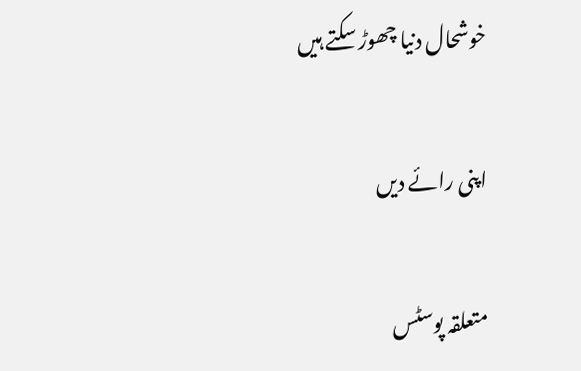خوشحال دنیا چھوڑ سکتے ہیں

اپنی رائے دیں

متعلقہ پوسٹس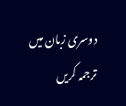دوسری زبان میں ترجمہ کریں